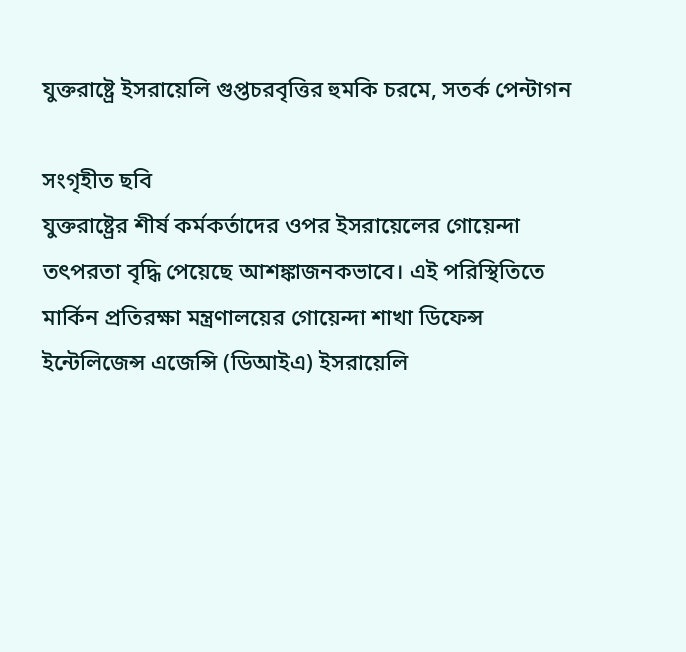যুক্তরাষ্ট্রে ইসরায়েলি গুপ্তচরবৃত্তির হুমকি চরমে, সতর্ক পেন্টাগন

সংগৃহীত ছবি
যুক্তরাষ্ট্রের শীর্ষ কর্মকর্তাদের ওপর ইসরায়েলের গোয়েন্দা তৎপরতা বৃদ্ধি পেয়েছে আশঙ্কাজনকভাবে। এই পরিস্থিতিতে মার্কিন প্রতিরক্ষা মন্ত্রণালয়ের গোয়েন্দা শাখা ডিফেন্স ইন্টেলিজেন্স এজেন্সি (ডিআইএ) ইসরায়েলি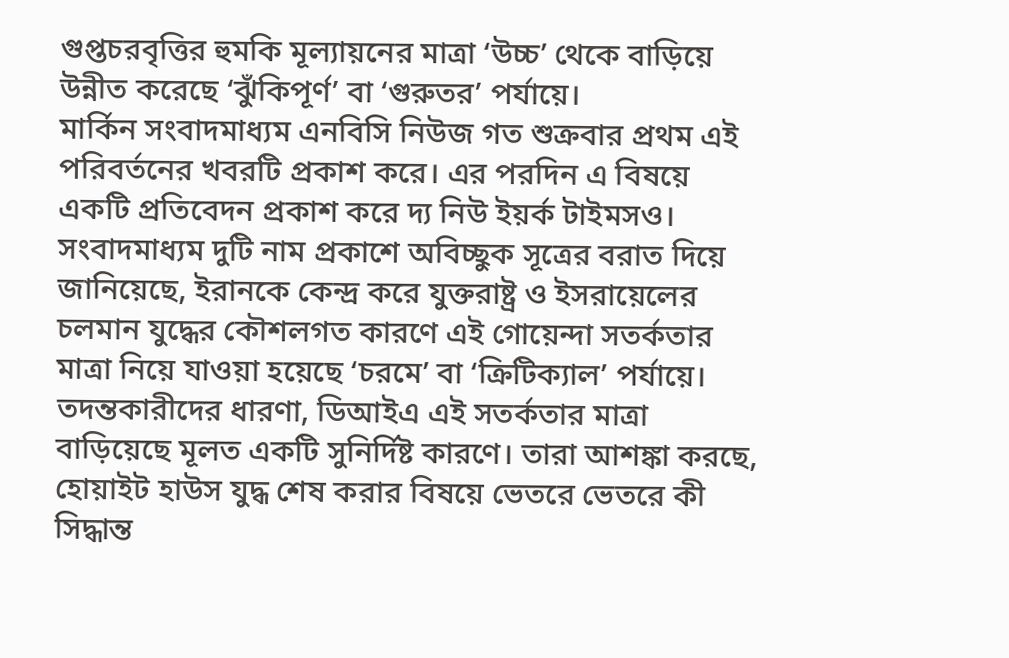গুপ্তচরবৃত্তির হুমকি মূল্যায়নের মাত্রা ‘উচ্চ’ থেকে বাড়িয়ে উন্নীত করেছে ‘ঝুঁকিপূর্ণ’ বা ‘গুরুতর’ পর্যায়ে।
মার্কিন সংবাদমাধ্যম এনবিসি নিউজ গত শুক্রবার প্রথম এই পরিবর্তনের খবরটি প্রকাশ করে। এর পরদিন এ বিষয়ে একটি প্রতিবেদন প্রকাশ করে দ্য নিউ ইয়র্ক টাইমসও।
সংবাদমাধ্যম দুটি নাম প্রকাশে অবিচ্ছুক সূত্রের বরাত দিয়ে জানিয়েছে, ইরানকে কেন্দ্র করে যুক্তরাষ্ট্র ও ইসরায়েলের চলমান যুদ্ধের কৌশলগত কারণে এই গোয়েন্দা সতর্কতার মাত্রা নিয়ে যাওয়া হয়েছে ‘চরমে’ বা ‘ক্রিটিক্যাল’ পর্যায়ে।
তদন্তকারীদের ধারণা, ডিআইএ এই সতর্কতার মাত্রা বাড়িয়েছে মূলত একটি সুনির্দিষ্ট কারণে। তারা আশঙ্কা করছে, হোয়াইট হাউস যুদ্ধ শেষ করার বিষয়ে ভেতরে ভেতরে কী সিদ্ধান্ত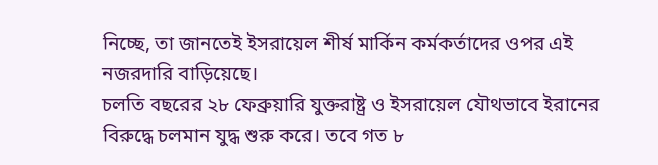নিচ্ছে, তা জানতেই ইসরায়েল শীর্ষ মার্কিন কর্মকর্তাদের ওপর এই নজরদারি বাড়িয়েছে।
চলতি বছরের ২৮ ফেব্রুয়ারি যুক্তরাষ্ট্র ও ইসরায়েল যৌথভাবে ইরানের বিরুদ্ধে চলমান যুদ্ধ শুরু করে। তবে গত ৮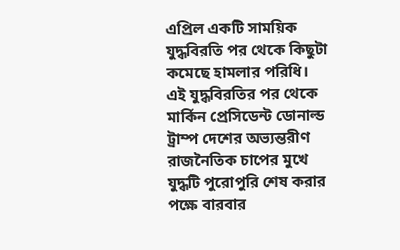এপ্রিল একটি সাময়িক যুদ্ধবিরতি পর থেকে কিছুটা কমেছে হামলার পরিধি।
এই যুদ্ধবিরতির পর থেকে মার্কিন প্রেসিডেন্ট ডোনাল্ড ট্রাম্প দেশের অভ্যন্তরীণ রাজনৈতিক চাপের মুখে যুদ্ধটি পুরোপুরি শেষ করার পক্ষে বারবার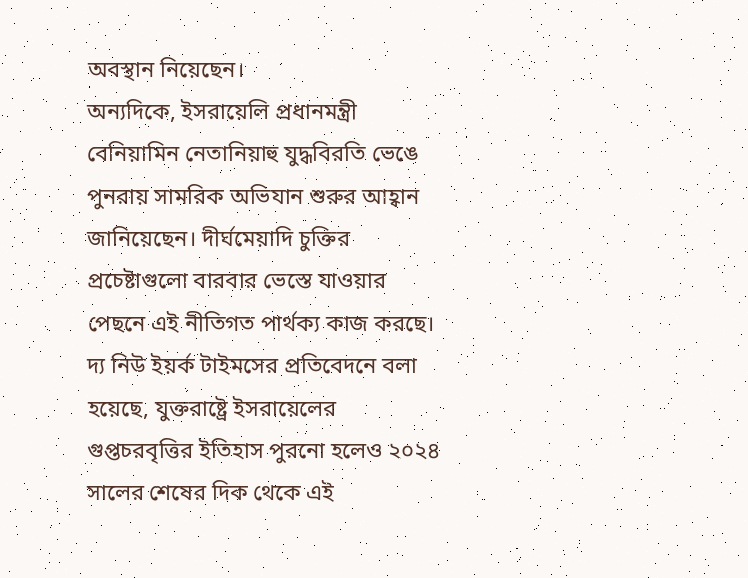অবস্থান নিয়েছেন।
অন্যদিকে, ইসরায়েলি প্রধানমন্ত্রী বেনিয়ামিন নেতানিয়াহু যুদ্ধবিরতি ভেঙে পুনরায় সামরিক অভিযান শুরুর আহ্বান জানিয়েছেন। দীর্ঘমেয়াদি চুক্তির প্রচেষ্টাগুলো বারবার ভেস্তে যাওয়ার পেছনে এই নীতিগত পার্থক্য কাজ করছে।
দ্য নিউ ইয়র্ক টাইমসের প্রতিবেদনে বলা হয়েছে, যুক্তরাষ্ট্রে ইসরায়েলের গুপ্তচরবৃত্তির ইতিহাস পুরনো হলেও ২০২৪ সালের শেষের দিক থেকে এই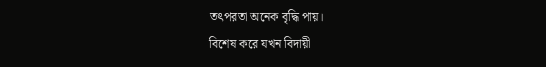তৎপরতা অনেক বৃদ্ধি পায়।
বিশেষ করে যখন বিদায়ী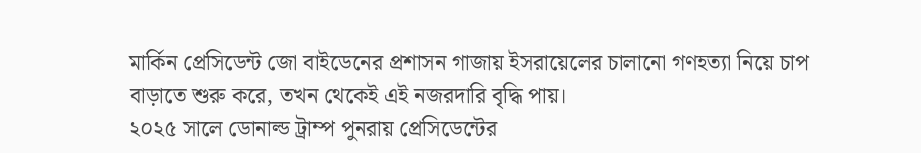মার্কিন প্রেসিডেন্ট জো বাইডেনের প্রশাসন গাজায় ইসরায়েলের চালানো গণহত্যা নিয়ে চাপ বাড়াতে শুরু করে, তখন থেকেই এই নজরদারি বৃদ্ধি পায়।
২০২৫ সালে ডোনাল্ড ট্রাম্প পুনরায় প্রেসিডেন্টের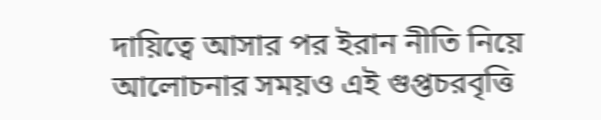দায়িত্বে আসার পর ইরান নীতি নিয়ে আলোচনার সময়ও এই গুপ্তচরবৃত্তি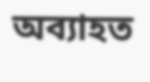অব্যাহত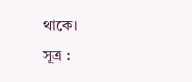থাকে।
সূত্র :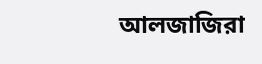আলজাজিরা